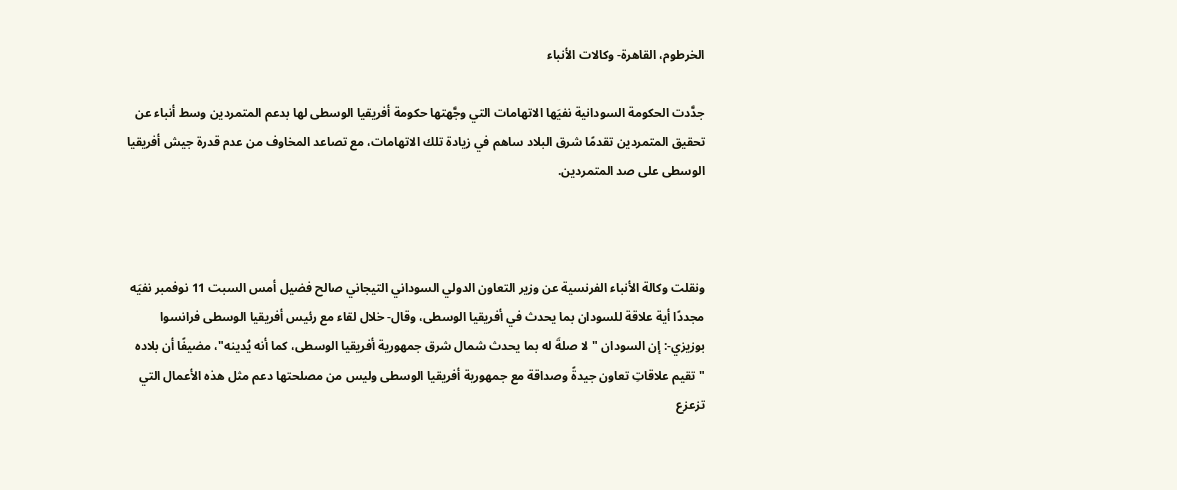الخرطوم، القاهرة- وكالات الأنباء

جدَّدت الحكومة السودانية نفيَها الاتهامات التي وجَّهتها حكومة أفريقيا الوسطى لها بدعم المتمردين وسط أنباء عن تحقيق المتمردين تقدمًا شرق البلاد ساهم في زيادة تلك الاتهامات، مع تصاعد المخاوف من عدم قدرة جيش أفريقيا الوسطى على صد المتمردين.



ونقلت وكالة الأنباء الفرنسية عن وزير التعاون الدولي السوداني التيجاني صالح فضيل أمس السبت 11 نوفمبر نفيَه مجددًا أية علاقة للسودان بما يحدث في أفريقيا الوسطى، وقال- خلال لقاء مع رئيس أفريقيا الوسطى فرانسوا بوزيزي-: إن السودان "لا صلةَ له بما يحدث شمال شرق جمهورية أفريقيا الوسطى، كما أنه يُدينه"، مضيفًا أن بلاده "تقيم علاقاتِ تعاون جيدةً وصداقة مع جمهورية أفريقيا الوسطى وليس من مصلحتها دعم مثل هذه الأعمال التي تزعزع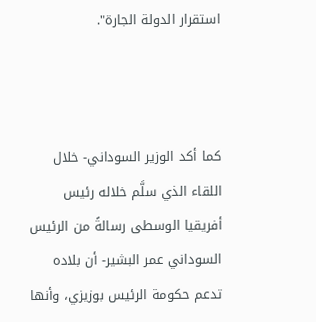استقرار الدولة الجارة".



كما أكد الوزير السوداني- خلال اللقاء الذي سلَّم خلاله رئيس أفريقيا الوسطى رسالةً من الرئيس السوداني عمر البشير- أن بلاده تدعم حكومة الرئيس بوزيزي، وأنها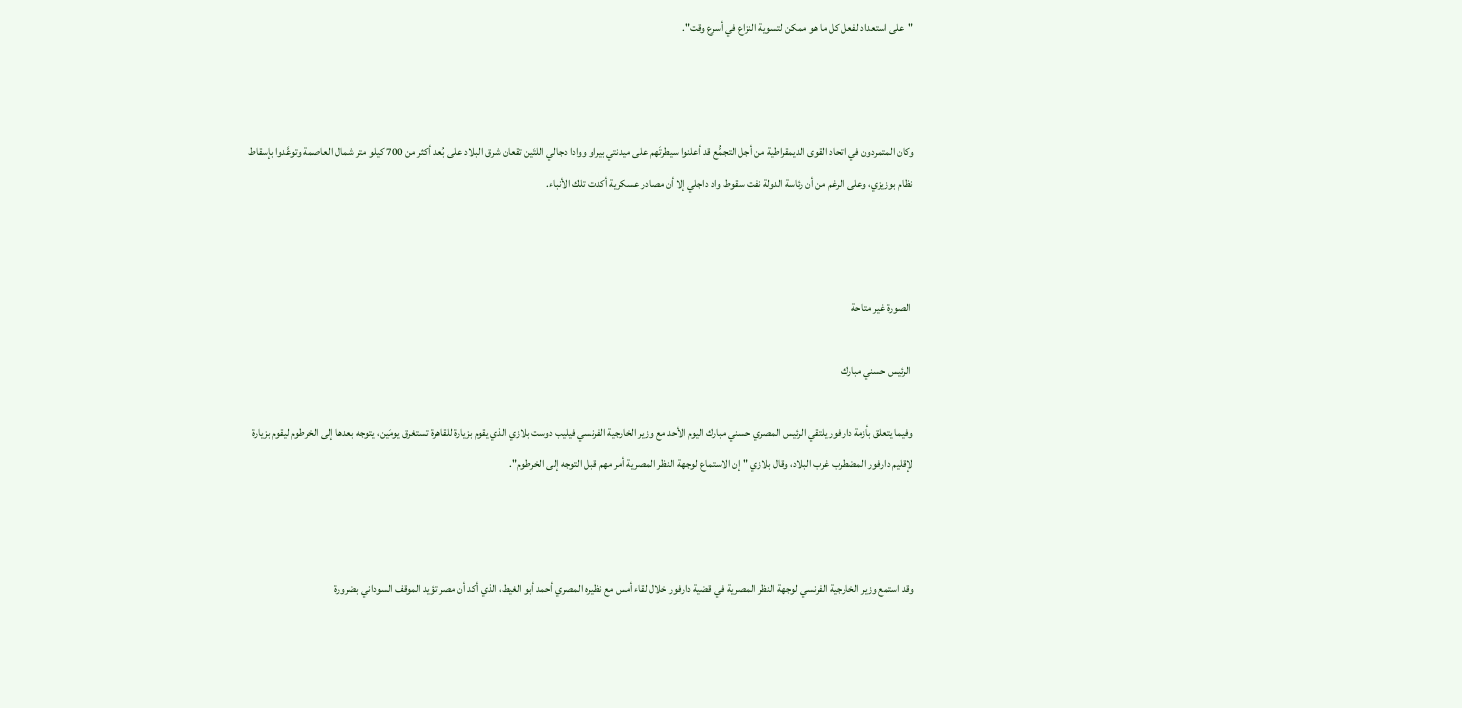"على استعداد لفعل كل ما هو ممكن لتسوية النزاع في أسرع وقت".



وكان المتمردون في اتحاد القوى الديمقراطية من أجل التجمُّع قد أعلنوا سيطرتَهم على ميدنتي بيراو ووادا دجالي اللتَين تقعان شرق البلاد على بُعد أكثر من 700 كيلو متر شمال العاصمة وتوعَّدوا بإسقاط نظام بوزيزي، وعلى الرغم من أن رئاسة الدولة نفت سقوط واد داجلي إلا أن مصادر عسكرية أكدت تلك الأنباء.



 الصورة غير متاحة

 الرئيس حسني مبارك

وفيما يتعلق بأزمة دارفور يلتقي الرئيس المصري حسني مبارك اليوم الأحد مع وزير الخارجية الفرنسي فيليب دوست بلازي الذي يقوم بزيارة للقاهرة تستغرق يومَين، يتوجه بعدها إلى الخرطوم ليقوم بزيارة لإقليم دارفور المضطرب غرب البلاد، وقال بلازي "إن الاستماع لوجهة النظر المصرية أمر مهم قبل التوجه إلى الخرطوم".



وقد استمع وزير الخارجية الفرنسي لوجهة النظر المصرية في قضية دارفور خلال لقاء أمس مع نظيره المصري أحمد أبو الغيط، الذي أكد أن مصر تؤيد الموقف السوداني بضرورة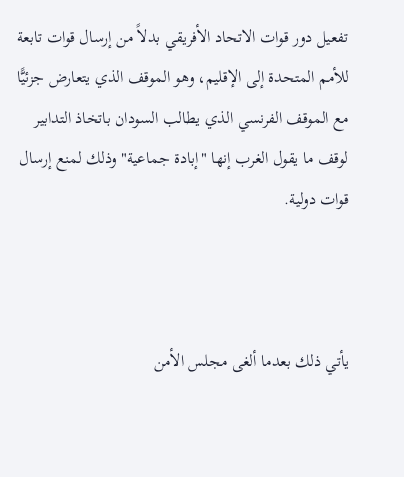تفعيل دور قوات الاتحاد الأفريقي بدلاً من إرسال قوات تابعة للأمم المتحدة إلى الإقليم، وهو الموقف الذي يتعارض جزئيًّا مع الموقف الفرنسي الذي يطالب السودان باتخاذ التدابير لوقف ما يقول الغرب إنها "إبادة جماعية" وذلك لمنع إرسال قوات دولية.



يأتي ذلك بعدما ألغى مجلس الأمن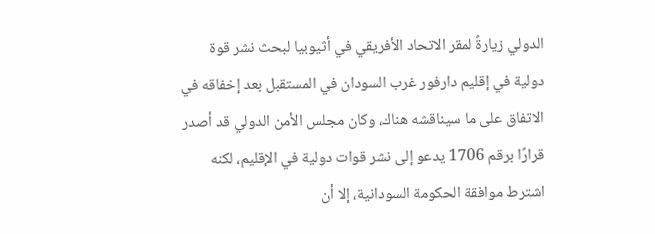الدولي زيارةً لمقر الاتحاد الأفريقي في أثيوبيا لبحث نشر قوة دولية في إقليم دارفور غرب السودان في المستقبل بعد إخفاقه في الاتفاق على ما سيناقشه هناك، وكان مجلس الأمن الدولي قد أصدر قرارًا برقم 1706 يدعو إلى نشر قوات دولية في الإقليم، لكنه اشترط موافقة الحكومة السودانية، إلا أن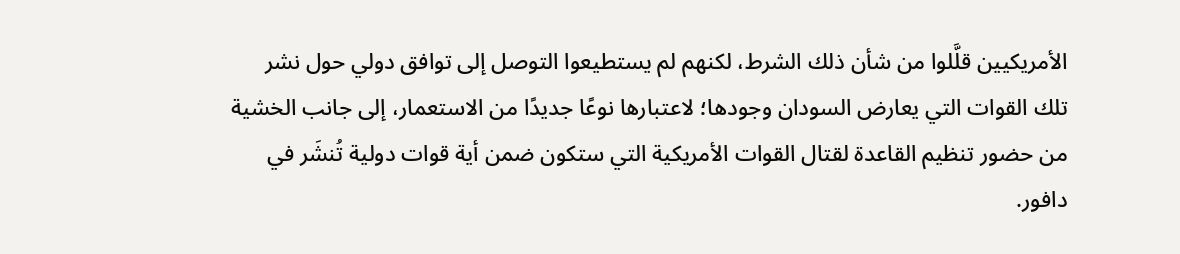الأمريكيين قلَّلوا من شأن ذلك الشرط، لكنهم لم يستطيعوا التوصل إلى توافق دولي حول نشر تلك القوات التي يعارض السودان وجودها؛ لاعتبارها نوعًا جديدًا من الاستعمار، إلى جانب الخشية من حضور تنظيم القاعدة لقتال القوات الأمريكية التي ستكون ضمن أية قوات دولية تُنشَر في دافور.